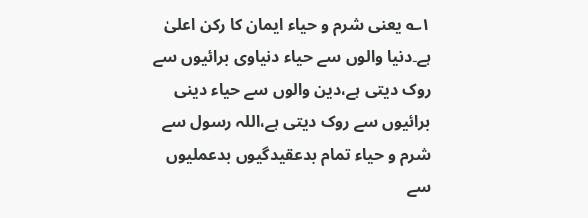۱؎ یعنی شرم و حیاء ایمان کا رکن اعلیٰ ہے۔دنیا والوں سے حیاء دنیاوی برائیوں سے روک دیتی ہے،دین والوں سے حیاء دینی برائیوں سے روک دیتی ہے،اللہ رسول سے شرم و حیاء تمام بدعقیدگیوں بدعملیوں سے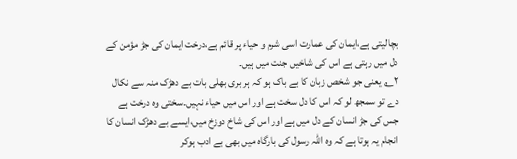بچالیتی ہے،ایمان کی عمارت اسی شرم و حیاء پر قائم ہے،درخت ایمان کی جڑ مؤمن کے دل میں رہتی ہے اس کی شاخیں جنت میں ہیں۔
۲؎ یعنی جو شخص زبان کا بے باک ہو کہ ہر بری بھلی بات بے دھڑک منہ سے نکال دے تو سمجھ لو کہ اس کا دل سخت ہے اور اس میں حیاء نہیں۔سختی وہ درخت ہے جس کی جڑ انسان کے دل میں ہے اور اس کی شاخ دوزخ میں،ایسے بے دھڑک انسان کا انجام یہ ہوتا ہے کہ وہ اللہ رسول کی بارگاہ میں بھی بے ادب ہوکر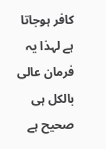کافر ہوجاتا ہے لہذا یہ فرمان عالی بالکل ہی صحیح ہے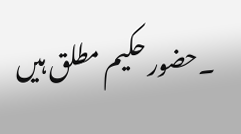۔حضور حکیم مطلق ہیں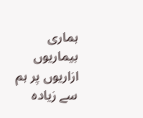ہماری بیماریوں ازاریوں پر ہم سے زیادہ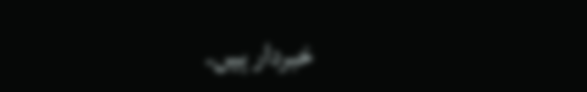خبردار ہیں۔